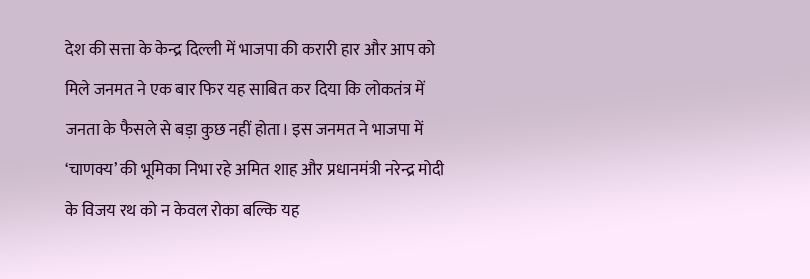देश की सत्ता के केन्द्र दिल्ली में भाजपा की करारी हार और आप को मिले जनमत ने एक बार फिर यह साबित कर दिया कि लोकतंत्र में जनता के फैसले से बड़ा कुछ नहीं होता। इस जनमत ने भाजपा में ‘चाणक्य’ की भूमिका निभा रहे अमित शाह और प्रधानमंत्री नरेन्द्र मोदी के विजय रथ को न केवल रोका बल्कि यह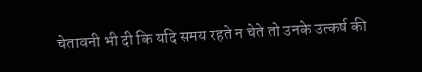चेतावनी भी दी कि यदि समय रहते न चेते तो उनके उत्कर्ष की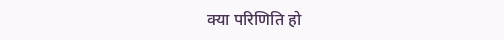क्या परिणिति हो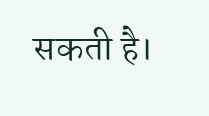सकती है।